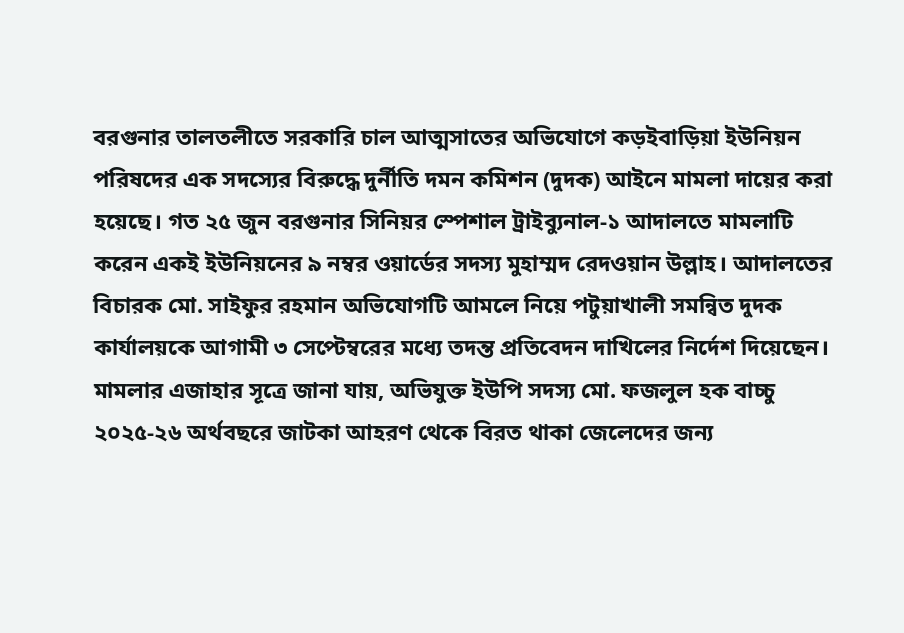বরগুনার তালতলীতে সরকারি চাল আত্মসাতের অভিযোগে কড়ইবাড়িয়া ইউনিয়ন পরিষদের এক সদস্যের বিরুদ্ধে দুর্নীতি দমন কমিশন (দুদক) আইনে মামলা দায়ের করা হয়েছে। গত ২৫ জুন বরগুনার সিনিয়র স্পেশাল ট্রাইব্যুনাল-১ আদালতে মামলাটি করেন একই ইউনিয়নের ৯ নম্বর ওয়ার্ডের সদস্য মুহাম্মদ রেদওয়ান উল্লাহ। আদালতের বিচারক মো. সাইফুর রহমান অভিযোগটি আমলে নিয়ে পটুয়াখালী সমন্বিত দুদক কার্যালয়কে আগামী ৩ সেপ্টেম্বরের মধ্যে তদন্ত প্রতিবেদন দাখিলের নির্দেশ দিয়েছেন।
মামলার এজাহার সূত্রে জানা যায়, অভিযুক্ত ইউপি সদস্য মো. ফজলুল হক বাচ্চু ২০২৫-২৬ অর্থবছরে জাটকা আহরণ থেকে বিরত থাকা জেলেদের জন্য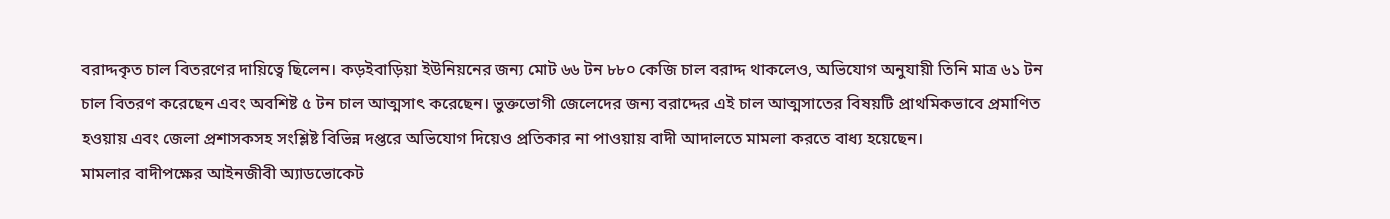বরাদ্দকৃত চাল বিতরণের দায়িত্বে ছিলেন। কড়ইবাড়িয়া ইউনিয়নের জন্য মোট ৬৬ টন ৮৮০ কেজি চাল বরাদ্দ থাকলেও, অভিযোগ অনুযায়ী তিনি মাত্র ৬১ টন চাল বিতরণ করেছেন এবং অবশিষ্ট ৫ টন চাল আত্মসাৎ করেছেন। ভুক্তভোগী জেলেদের জন্য বরাদ্দের এই চাল আত্মসাতের বিষয়টি প্রাথমিকভাবে প্রমাণিত হওয়ায় এবং জেলা প্রশাসকসহ সংশ্লিষ্ট বিভিন্ন দপ্তরে অভিযোগ দিয়েও প্রতিকার না পাওয়ায় বাদী আদালতে মামলা করতে বাধ্য হয়েছেন।
মামলার বাদীপক্ষের আইনজীবী অ্যাডভোকেট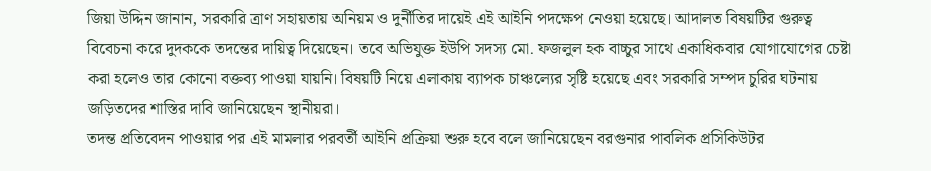জিয়া উদ্দিন জানান, সরকারি ত্রাণ সহায়তায় অনিয়ম ও দুর্নীতির দায়েই এই আইনি পদক্ষেপ নেওয়া হয়েছে। আদালত বিষয়টির গুরুত্ব বিবেচনা করে দুদককে তদন্তের দায়িত্ব দিয়েছেন। তবে অভিযুক্ত ইউপি সদস্য মো. ফজলুল হক বাচ্চুর সাথে একাধিকবার যোগাযোগের চেষ্টা করা হলেও তার কোনো বক্তব্য পাওয়া যায়নি। বিষয়টি নিয়ে এলাকায় ব্যাপক চাঞ্চল্যের সৃষ্টি হয়েছে এবং সরকারি সম্পদ চুরির ঘটনায় জড়িতদের শাস্তির দাবি জানিয়েছেন স্থানীয়রা।
তদন্ত প্রতিবেদন পাওয়ার পর এই মামলার পরবর্তী আইনি প্রক্রিয়া শুরু হবে বলে জানিয়েছেন বরগুনার পাবলিক প্রসিকিউটর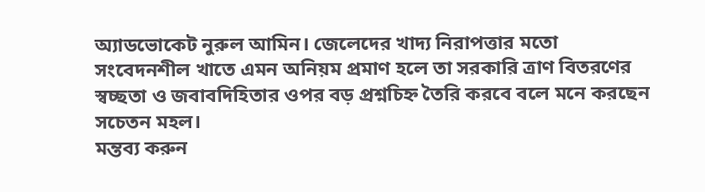অ্যাডভোকেট নুরুল আমিন। জেলেদের খাদ্য নিরাপত্তার মতো সংবেদনশীল খাতে এমন অনিয়ম প্রমাণ হলে তা সরকারি ত্রাণ বিতরণের স্বচ্ছতা ও জবাবদিহিতার ওপর বড় প্রশ্নচিহ্ন তৈরি করবে বলে মনে করছেন সচেতন মহল।
মন্তব্য করুন